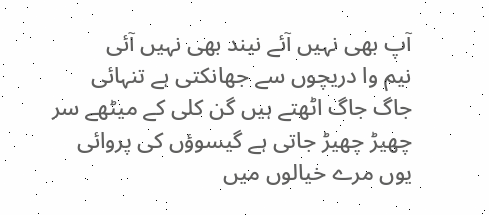آپ بھی نہیں آئے نیند بھی نہیں آئی
نیم وا دریچوں سے جھانکتی ہے تنہائی
جاگ جاگ اٹھتے ہیں گن کلی کے میٹھے سر
چھیڑ چھیڑ جاتی ہے گیسوؤں کی پروائی
یوں مرے خیالوں میں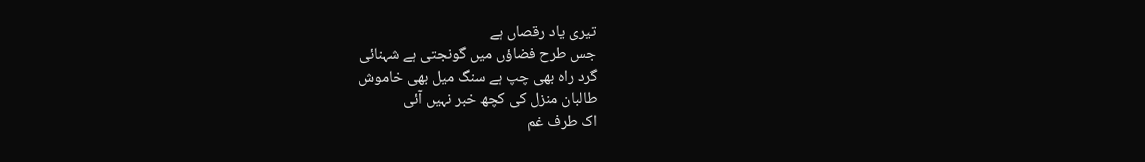تیری یاد رقصاں ہے
جس طرح فضاؤں میں گونجتی ہے شہنائی
گرد راہ بھی چپ ہے سنگ میل بھی خاموش
طالبان منزل کی کچھ خبر نہیں آئی
اک طرف غم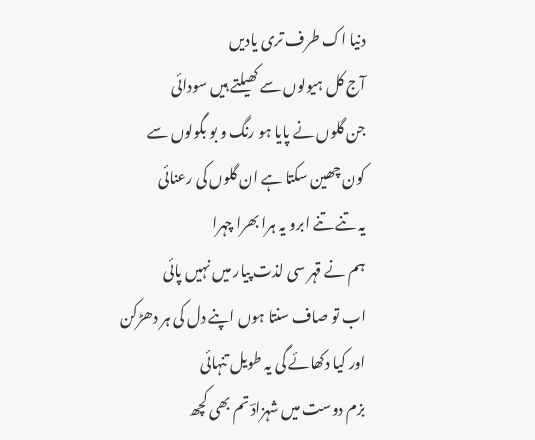دنیا اک طرف تری یادیں
آج کل ہیولوں سے کھیلتے ہیں سودائی
جن گلوں نے پایا ہو رنگ و بو بگولوں سے
کون چھین سکتا ہے ان گلوں کی رعنائی
یہ تنے تنے ابرو یہ ہرا بھرا چہرا
ہم نے قہر سی لذت پیار میں نہیں پائی
اب تو صاف سنتا ہوں اپنے دل کی ہر دھڑکن
اور کیا دکھائے گی یہ طویل تنہائی
بزم دوست میں شہزادؔ تم بھی کچھ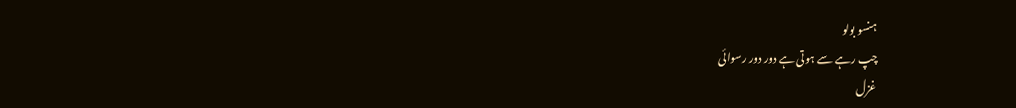ہنسو بولو
چپ رہے سے ہوتی ہے دور دور رسوائی
غزل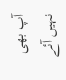آپ بھی نہیں آئے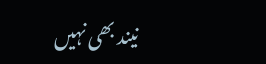نیند بھی نہیں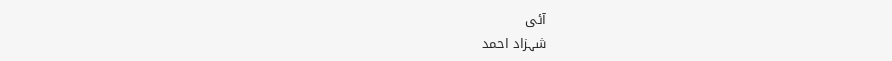آئی
شہزاد احمد